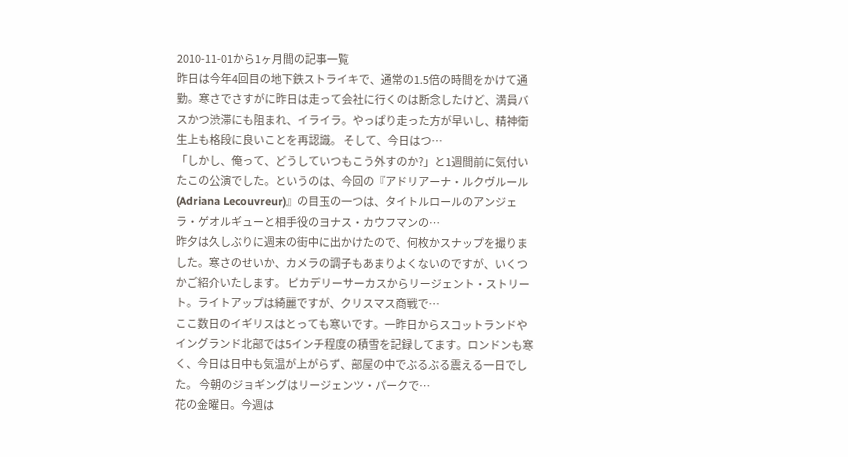2010-11-01から1ヶ月間の記事一覧
昨日は今年4回目の地下鉄ストライキで、通常の1.5倍の時間をかけて通勤。寒さでさすがに昨日は走って会社に行くのは断念したけど、満員バスかつ渋滞にも阻まれ、イライラ。やっぱり走った方が早いし、精神衛生上も格段に良いことを再認識。 そして、今日はつ…
「しかし、俺って、どうしていつもこう外すのか?」と1週間前に気付いたこの公演でした。というのは、今回の『アドリアーナ・ルクヴルール(Adriana Lecouvreur)』の目玉の一つは、タイトルロールのアンジェラ・ゲオルギューと相手役のヨナス・カウフマンの…
昨夕は久しぶりに週末の街中に出かけたので、何枚かスナップを撮りました。寒さのせいか、カメラの調子もあまりよくないのですが、いくつかご紹介いたします。 ピカデリーサーカスからリージェント・ストリート。ライトアップは綺麗ですが、クリスマス商戦で…
ここ数日のイギリスはとっても寒いです。一昨日からスコットランドやイングランド北部では5インチ程度の積雪を記録してます。ロンドンも寒く、今日は日中も気温が上がらず、部屋の中でぶるぶる震える一日でした。 今朝のジョギングはリージェンツ・パークで…
花の金曜日。今週は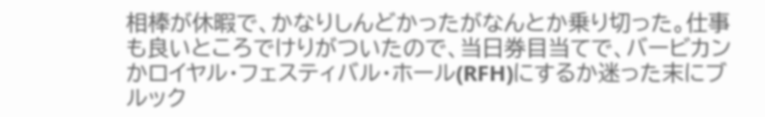相棒が休暇で、かなりしんどかったがなんとか乗り切った。仕事も良いところでけりがついたので、当日券目当てで、バービカンかロイヤル・フェスティバル・ホール(RFH)にするか迷った末にブルック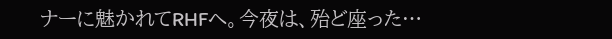ナーに魅かれてRHFへ。今夜は、殆ど座った…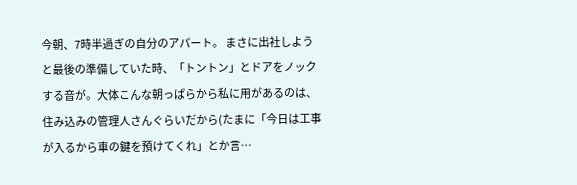今朝、7時半過ぎの自分のアパート。 まさに出社しようと最後の準備していた時、「トントン」とドアをノックする音が。大体こんな朝っぱらから私に用があるのは、住み込みの管理人さんぐらいだから(たまに「今日は工事が入るから車の鍵を預けてくれ」とか言…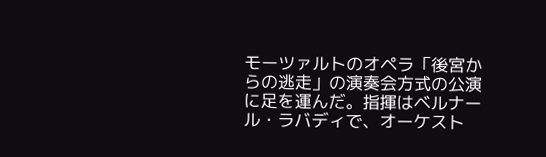モーツァルトのオペラ「後宮からの逃走」の演奏会方式の公演に足を運んだ。指揮はベルナール・ラバディで、オーケスト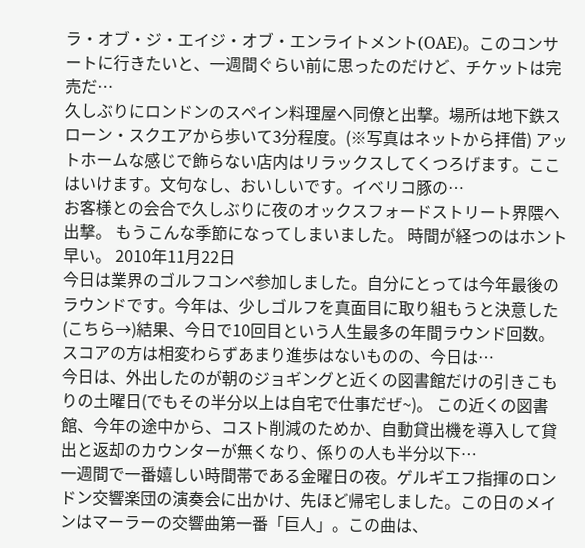ラ・オブ・ジ・エイジ・オブ・エンライトメント(OAE)。このコンサートに行きたいと、一週間ぐらい前に思ったのだけど、チケットは完売だ…
久しぶりにロンドンのスペイン料理屋へ同僚と出撃。場所は地下鉄スローン・スクエアから歩いて3分程度。(※写真はネットから拝借) アットホームな感じで飾らない店内はリラックスしてくつろげます。ここはいけます。文句なし、おいしいです。イベリコ豚の…
お客様との会合で久しぶりに夜のオックスフォードストリート界隈へ出撃。 もうこんな季節になってしまいました。 時間が経つのはホント早い。 2010年11月22日
今日は業界のゴルフコンペ参加しました。自分にとっては今年最後のラウンドです。今年は、少しゴルフを真面目に取り組もうと決意した(こちら→)結果、今日で10回目という人生最多の年間ラウンド回数。スコアの方は相変わらずあまり進歩はないものの、今日は…
今日は、外出したのが朝のジョギングと近くの図書館だけの引きこもりの土曜日(でもその半分以上は自宅で仕事だぜ~)。 この近くの図書館、今年の途中から、コスト削減のためか、自動貸出機を導入して貸出と返却のカウンターが無くなり、係りの人も半分以下…
一週間で一番嬉しい時間帯である金曜日の夜。ゲルギエフ指揮のロンドン交響楽団の演奏会に出かけ、先ほど帰宅しました。この日のメインはマーラーの交響曲第一番「巨人」。この曲は、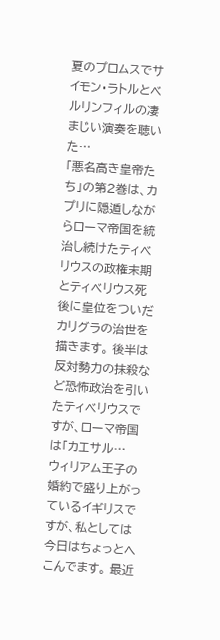夏のプロムスでサイモン・ラトルとベルリンフィルの凄まじい演奏を聴いた…
「悪名高き皇帝たち」の第2巻は、カプリに隠遁しながらローマ帝国を統治し続けたティベリウスの政権末期とティベリウス死後に皇位をついだカリグラの治世を描きます。 後半は反対勢力の抹殺など恐怖政治を引いたティベリウスですが、ローマ帝国は「カエサル…
ウィリアム王子の婚約で盛り上がっているイギリスですが、私としては今日はちょっとへこんでます。 最近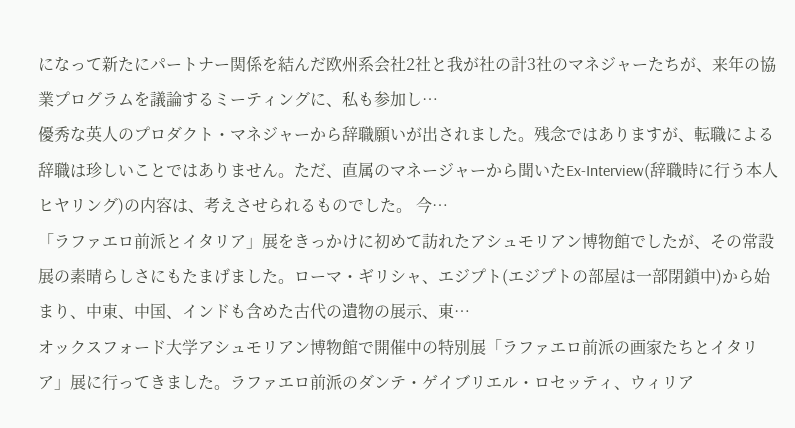になって新たにパートナー関係を結んだ欧州系会社2社と我が社の計3社のマネジャーたちが、来年の協業プログラムを議論するミーティングに、私も参加し…
優秀な英人のプロダクト・マネジャーから辞職願いが出されました。残念ではありますが、転職による辞職は珍しいことではありません。ただ、直属のマネージャーから聞いたEx-Interview(辞職時に行う本人ヒヤリング)の内容は、考えさせられるものでした。 今…
「ラファエロ前派とイタリア」展をきっかけに初めて訪れたアシュモリアン博物館でしたが、その常設展の素晴らしさにもたまげました。ローマ・ギリシャ、エジプト(エジプトの部屋は一部閉鎖中)から始まり、中東、中国、インドも含めた古代の遺物の展示、東…
オックスフォード大学アシュモリアン博物館で開催中の特別展「ラファエロ前派の画家たちとイタリア」展に行ってきました。ラファエロ前派のダンテ・ゲイブリエル・ロセッティ、ウィリア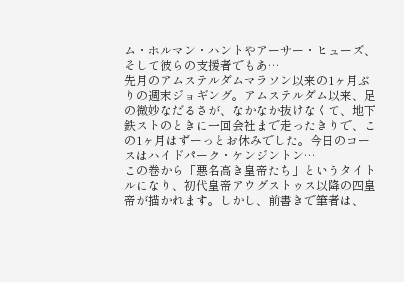ム・ホルマン・ハントやアーサー・ヒューズ、そして彼らの支援者でもあ…
先月のアムステルダムマラソン以来の1ヶ月ぶりの週末ジョギング。アムステルダム以来、足の微妙なだるさが、なかなか抜けなくて、地下鉄ストのときに一回会社まで走ったきりで、この1ヶ月はずーっとお休みでした。今日のコースはハイドパーク・ケンジントン…
この巻から「悪名高き皇帝たち」というタイトルになり、初代皇帝アウグストゥス以降の四皇帝が描かれます。しかし、前書きで筆者は、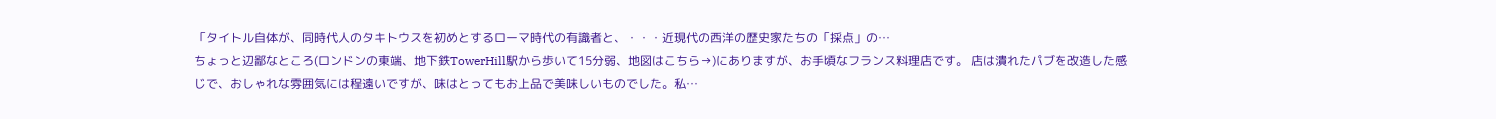「タイトル自体が、同時代人のタキトウスを初めとするローマ時代の有識者と、・・・近現代の西洋の歴史家たちの「採点」の…
ちょっと辺鄙なところ(ロンドンの東端、地下鉄TowerHill駅から歩いて15分弱、地図はこちら→)にありますが、お手頃なフランス料理店です。 店は潰れたパブを改造した感じで、おしゃれな雰囲気には程遠いですが、味はとってもお上品で美味しいものでした。私…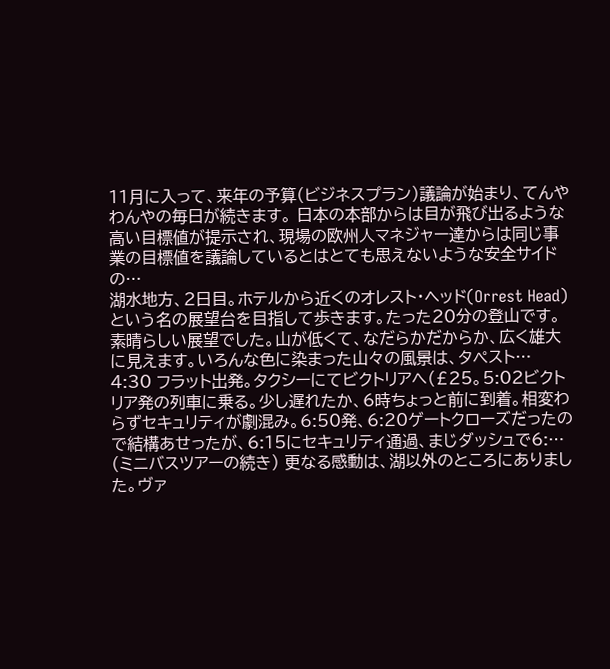11月に入って、来年の予算(ビジネスプラン)議論が始まり、てんやわんやの毎日が続きます。 日本の本部からは目が飛び出るような高い目標値が提示され、現場の欧州人マネジャー達からは同じ事業の目標値を議論しているとはとても思えないような安全サイドの…
湖水地方、2日目。ホテルから近くのオレスト・ヘッド(Orrest Head)という名の展望台を目指して歩きます。たった20分の登山です。 素晴らしい展望でした。山が低くて、なだらかだからか、広く雄大に見えます。いろんな色に染まった山々の風景は、タぺスト…
4:30 フラット出発。タクシーにてビクトリアへ(£25。5:02ビクトリア発の列車に乗る。少し遅れたか、6時ちょっと前に到着。相変わらずセキュリティが劇混み。6:50発、6:20ゲートクローズだったので結構あせったが、6:15にセキュリティ通過、まじダッシュで6:…
(ミニバスツアーの続き) 更なる感動は、湖以外のところにありました。ヴァ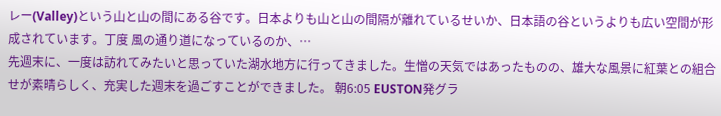レー(Valley)という山と山の間にある谷です。日本よりも山と山の間隔が離れているせいか、日本語の谷というよりも広い空間が形成されています。丁度 風の通り道になっているのか、…
先週末に、一度は訪れてみたいと思っていた湖水地方に行ってきました。生憎の天気ではあったものの、雄大な風景に紅葉との組合せが素晴らしく、充実した週末を過ごすことができました。 朝6:05 EUSTON発グラ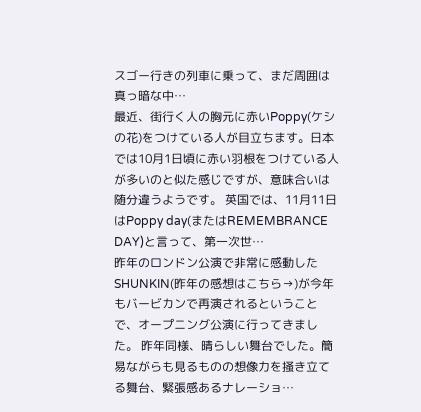スゴー行きの列車に乗って、まだ周囲は真っ暗な中…
最近、街行く人の胸元に赤いPoppy(ケシの花)をつけている人が目立ちます。日本では10月1日頃に赤い羽根をつけている人が多いのと似た感じですが、意味合いは随分違うようです。 英国では、11月11日はPoppy day(またはREMEMBRANCE DAY)と言って、第一次世…
昨年のロンドン公演で非常に感動したSHUNKIN(昨年の感想はこちら→)が今年もバービカンで再演されるということで、オープニング公演に行ってきました。 昨年同様、晴らしい舞台でした。簡易ながらも見るものの想像力を掻き立てる舞台、緊張感あるナレーショ…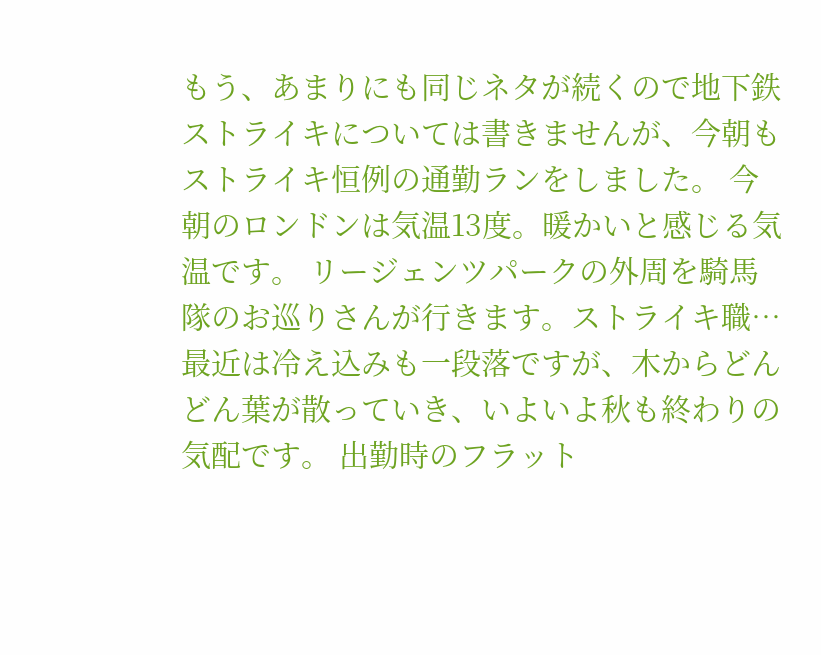もう、あまりにも同じネタが続くので地下鉄ストライキについては書きませんが、今朝もストライキ恒例の通勤ランをしました。 今朝のロンドンは気温13度。暖かいと感じる気温です。 リージェンツパークの外周を騎馬隊のお巡りさんが行きます。ストライキ職…
最近は冷え込みも一段落ですが、木からどんどん葉が散っていき、いよいよ秋も終わりの気配です。 出勤時のフラット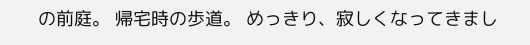の前庭。 帰宅時の歩道。 めっきり、寂しくなってきまし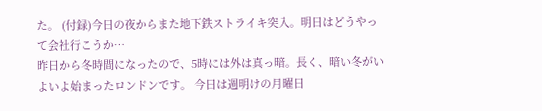た。 (付録)今日の夜からまた地下鉄ストライキ突入。明日はどうやって会社行こうか…
昨日から冬時間になったので、5時には外は真っ暗。長く、暗い冬がいよいよ始まったロンドンです。 今日は週明けの月曜日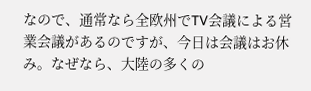なので、通常なら全欧州でTV会議による営業会議があるのですが、今日は会議はお休み。なぜなら、大陸の多くの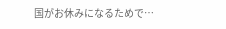国がお休みになるためで…